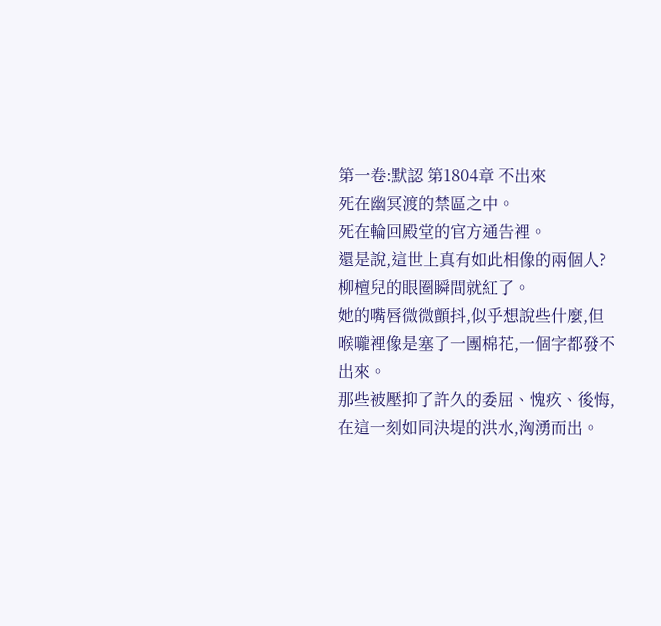第一卷:默認 第1804章 不出來
死在幽冥渡的禁區之中。
死在輪回殿堂的官方通告裡。
還是說,這世上真有如此相像的兩個人?
柳檀兒的眼圈瞬間就紅了。
她的嘴唇微微顫抖,似乎想說些什麼,但喉嚨裡像是塞了一團棉花,一個字都發不出來。
那些被壓抑了許久的委屈、愧疚、後悔,在這一刻如同決堤的洪水,洶湧而出。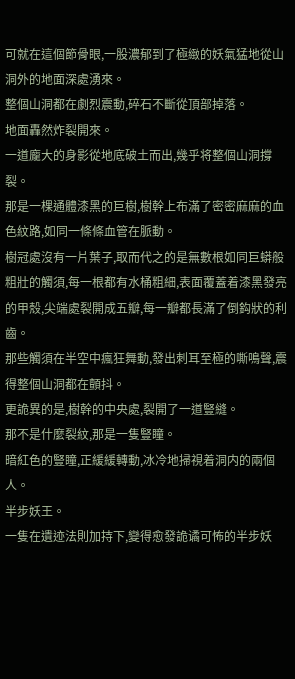可就在這個節骨眼,一股濃郁到了極緻的妖氣猛地從山洞外的地面深處湧來。
整個山洞都在劇烈震動,碎石不斷從頂部掉落。
地面轟然炸裂開來。
一道龐大的身影從地底破土而出,幾乎将整個山洞撐裂。
那是一棵通體漆黑的巨樹,樹幹上布滿了密密麻麻的血色紋路,如同一條條血管在脈動。
樹冠處沒有一片葉子,取而代之的是無數根如同巨蟒般粗壯的觸須,每一根都有水桶粗細,表面覆蓋着漆黑發亮的甲殼,尖端處裂開成五瓣,每一瓣都長滿了倒鈎狀的利齒。
那些觸須在半空中瘋狂舞動,發出刺耳至極的嘶鳴聲,震得整個山洞都在顫抖。
更詭異的是,樹幹的中央處,裂開了一道豎縫。
那不是什麼裂紋,那是一隻豎瞳。
暗紅色的豎瞳,正緩緩轉動,冰冷地掃視着洞内的兩個人。
半步妖王。
一隻在遺迹法則加持下,變得愈發詭谲可怖的半步妖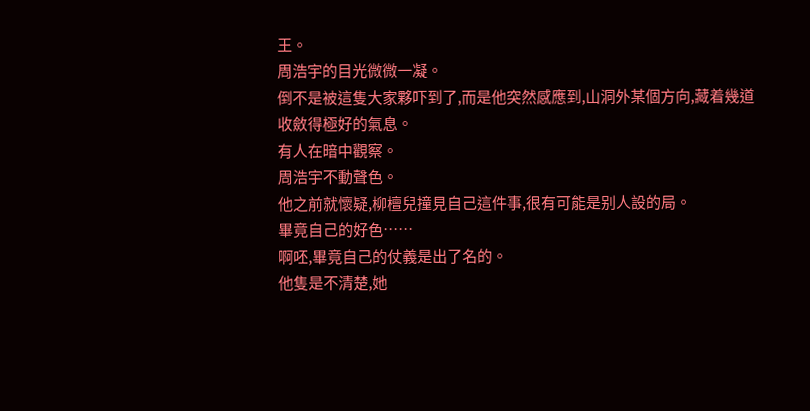王。
周浩宇的目光微微一凝。
倒不是被這隻大家夥吓到了,而是他突然感應到,山洞外某個方向,藏着幾道收斂得極好的氣息。
有人在暗中觀察。
周浩宇不動聲色。
他之前就懷疑,柳檀兒撞見自己這件事,很有可能是别人設的局。
畢竟自己的好色……
啊呸,畢竟自己的仗義是出了名的。
他隻是不清楚,她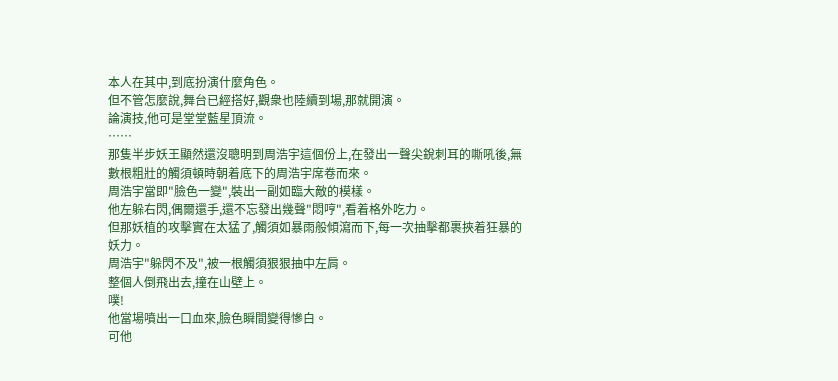本人在其中,到底扮演什麼角色。
但不管怎麼說,舞台已經搭好,觀衆也陸續到場,那就開演。
論演技,他可是堂堂藍星頂流。
……
那隻半步妖王顯然還沒聰明到周浩宇這個份上,在發出一聲尖銳刺耳的嘶吼後,無數根粗壯的觸須頓時朝着底下的周浩宇席卷而來。
周浩宇當即"臉色一變",裝出一副如臨大敵的模樣。
他左躲右閃,偶爾還手,還不忘發出幾聲"悶哼",看着格外吃力。
但那妖植的攻擊實在太猛了,觸須如暴雨般傾瀉而下,每一次抽擊都裹挾着狂暴的妖力。
周浩宇"躲閃不及",被一根觸須狠狠抽中左肩。
整個人倒飛出去,撞在山壁上。
噗!
他當場噴出一口血來,臉色瞬間變得慘白。
可他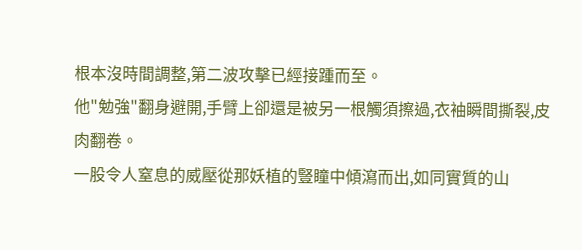根本沒時間調整,第二波攻擊已經接踵而至。
他"勉強"翻身避開,手臂上卻還是被另一根觸須擦過,衣袖瞬間撕裂,皮肉翻卷。
一股令人窒息的威壓從那妖植的豎瞳中傾瀉而出,如同實質的山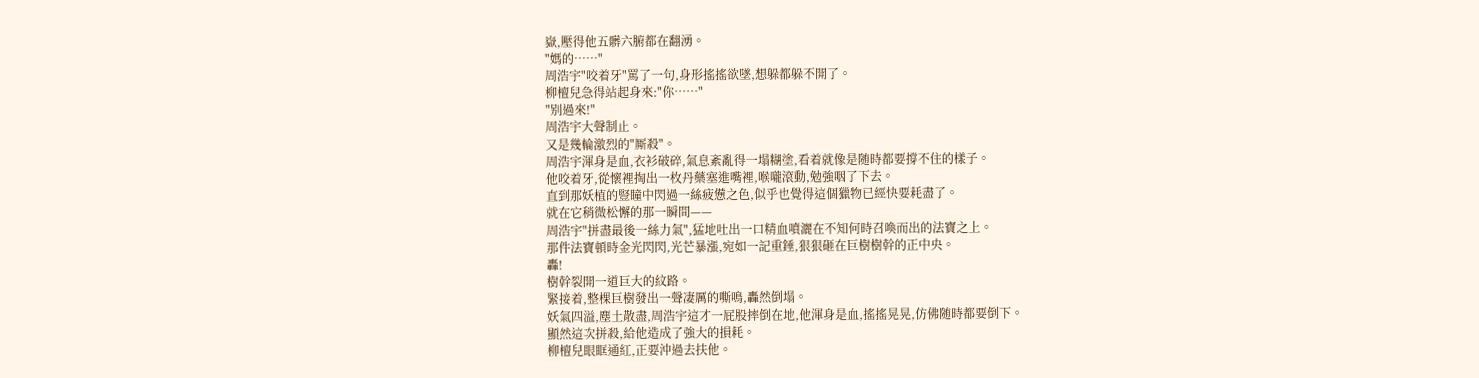嶽,壓得他五髒六腑都在翻湧。
"媽的……"
周浩宇"咬着牙"罵了一句,身形搖搖欲墜,想躲都躲不開了。
柳檀兒急得站起身來:"你……"
"别過來!"
周浩宇大聲制止。
又是幾輪激烈的"厮殺"。
周浩宇渾身是血,衣衫破碎,氣息紊亂得一塌糊塗,看着就像是随時都要撐不住的樣子。
他咬着牙,從懷裡掏出一枚丹藥塞進嘴裡,喉嚨滾動,勉強咽了下去。
直到那妖植的豎瞳中閃過一絲疲憊之色,似乎也覺得這個獵物已經快要耗盡了。
就在它稍微松懈的那一瞬間——
周浩宇"拼盡最後一絲力氣",猛地吐出一口精血噴灑在不知何時召喚而出的法寶之上。
那件法寶頓時金光閃閃,光芒暴漲,宛如一記重錘,狠狠砸在巨樹樹幹的正中央。
轟!
樹幹裂開一道巨大的紋路。
緊接着,整棵巨樹發出一聲凄厲的嘶鳴,轟然倒塌。
妖氣四溢,塵土散盡,周浩宇這才一屁股摔倒在地,他渾身是血,搖搖晃晃,仿佛随時都要倒下。
顯然這次拼殺,給他造成了強大的損耗。
柳檀兒眼眶通紅,正要沖過去扶他。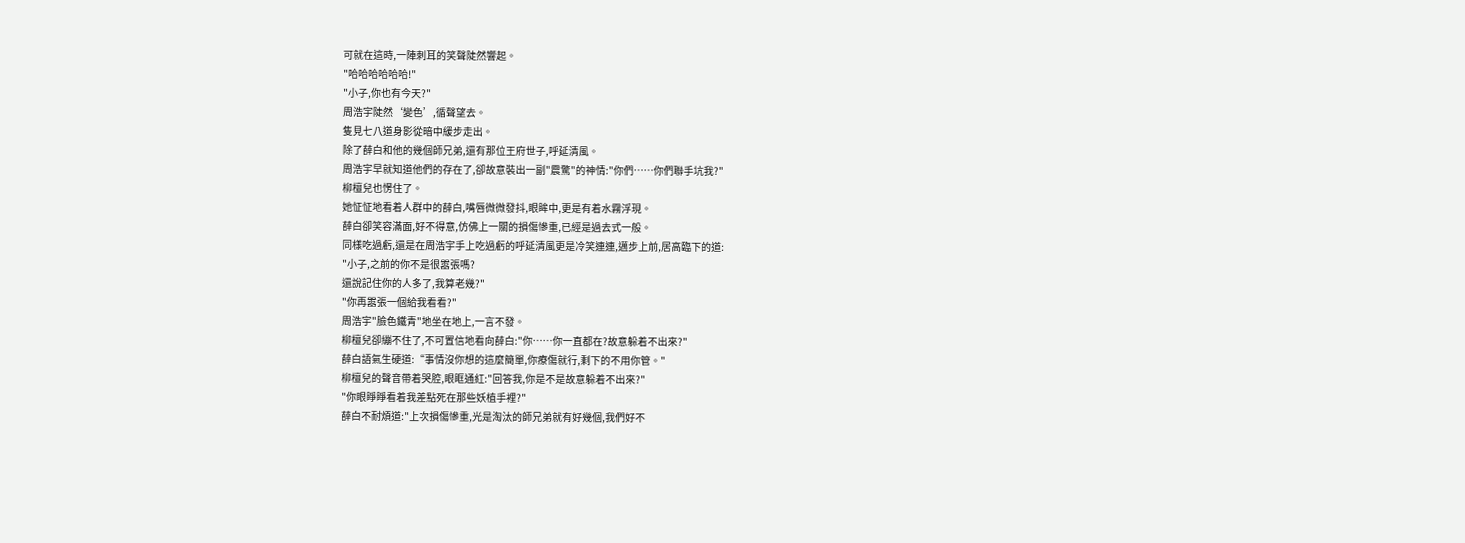可就在這時,一陣刺耳的笑聲陡然響起。
"哈哈哈哈哈哈!"
"小子,你也有今天?"
周浩宇陡然‘變色’,循聲望去。
隻見七八道身影從暗中緩步走出。
除了薛白和他的幾個師兄弟,還有那位王府世子,呼延清風。
周浩宇早就知道他們的存在了,卻故意裝出一副"震驚"的神情:"你們……你們聯手坑我?"
柳檀兒也愣住了。
她怔怔地看着人群中的薛白,嘴唇微微發抖,眼眸中,更是有着水霧浮現。
薛白卻笑容滿面,好不得意,仿佛上一關的損傷慘重,已經是過去式一般。
同樣吃過虧,還是在周浩宇手上吃過虧的呼延清風更是冷笑連連,邁步上前,居高臨下的道:
"小子,之前的你不是很嚣張嗎?
還說記住你的人多了,我算老幾?"
"你再嚣張一個給我看看?"
周浩宇"臉色鐵青"地坐在地上,一言不發。
柳檀兒卻繃不住了,不可置信地看向薛白:"你……你一直都在?故意躲着不出來?"
薛白語氣生硬道:“事情沒你想的這麼簡單,你療傷就行,剩下的不用你管。"
柳檀兒的聲音帶着哭腔,眼眶通紅:"回答我,你是不是故意躲着不出來?"
"你眼睜睜看着我差點死在那些妖植手裡?"
薛白不耐煩道:"上次損傷慘重,光是淘汰的師兄弟就有好幾個,我們好不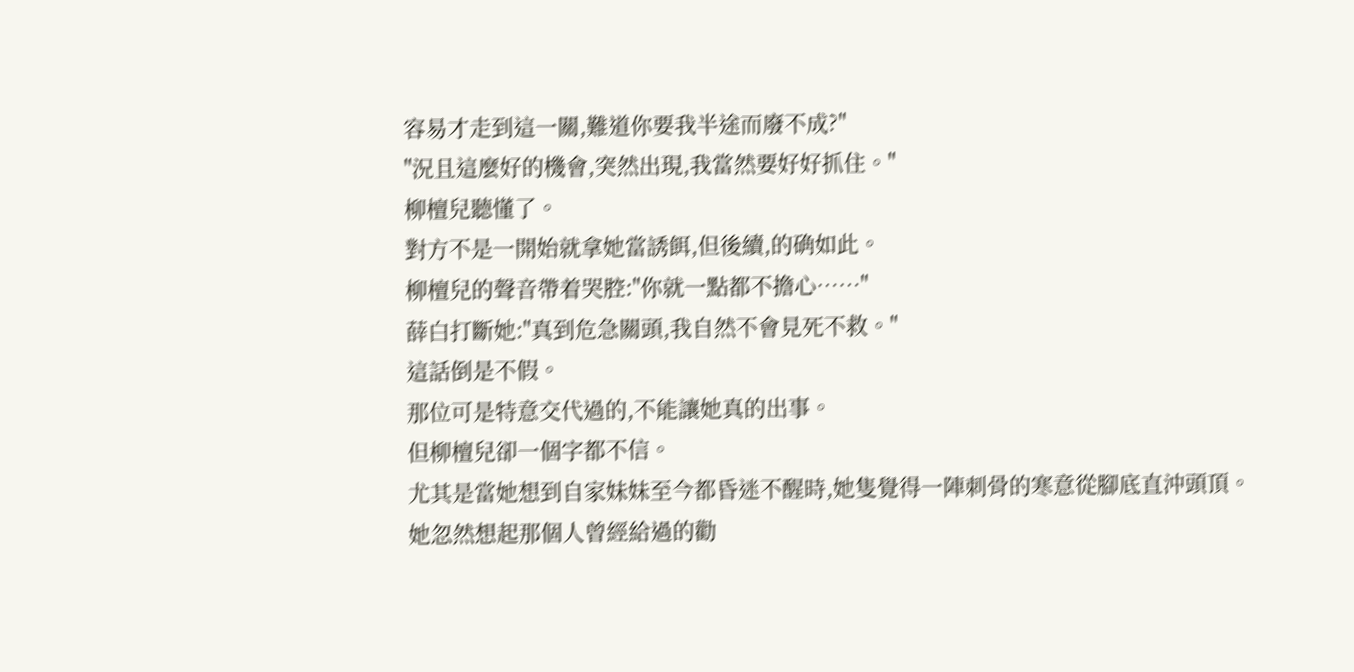容易才走到這一關,難道你要我半途而廢不成?"
"況且這麼好的機會,突然出現,我當然要好好抓住。"
柳檀兒聽懂了。
對方不是一開始就拿她當誘餌,但後續,的确如此。
柳檀兒的聲音帶着哭腔:"你就一點都不擔心……"
薛白打斷她:"真到危急關頭,我自然不會見死不救。"
這話倒是不假。
那位可是特意交代過的,不能讓她真的出事。
但柳檀兒卻一個字都不信。
尤其是當她想到自家妹妹至今都昏迷不醒時,她隻覺得一陣刺骨的寒意從腳底直沖頭頂。
她忽然想起那個人曾經給過的勸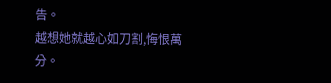告。
越想她就越心如刀割,悔恨萬分。